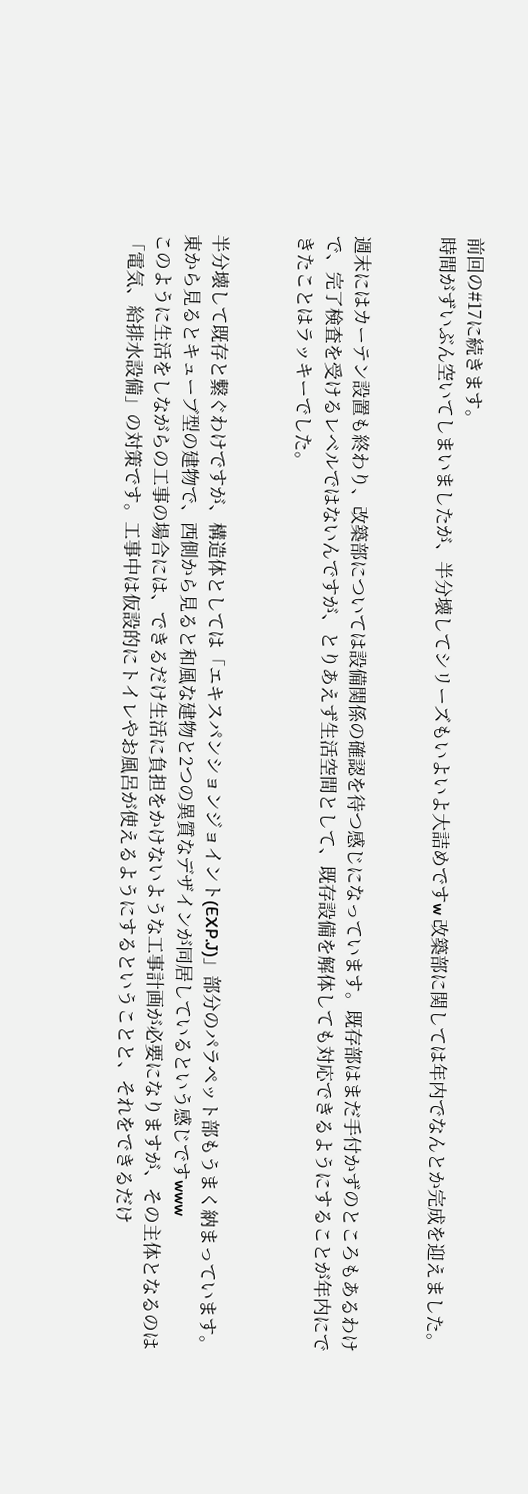前回の#17に続きます。
時間がずいぶん空いてしまいましたが、半分壊してシリーズもいよいよ大詰めですw 改築部に関しては年内でなんとか完成を迎えました。


週末にはカーテン設置も終わり、改築部については設備関係の確認を待つ感じになっています。既存部はまだ手付かずのところもあるわけで、完了検査を受けるレベルではないんですが、とりあえず生活空間として、既存設備を解体しても対応できるようにすることが年内にできたことはラッキーでした。


半分壊して既存と繋ぐわけですが、構造体としては「エキスパンションジョイント(EXP.J)」部分のパラペット部もうまく納まっています。東から見るとキューブ型の建物で、西側から見ると和風な建物と2つの異質なデザインが同居しているという感じですwww
このように生活をしながらの工事の場合には、できるだけ生活に負担をかけないような工事計画が必要になりますが、その主体となるのは「電気、給排水設備」の対策です。工事中は仮設的にトイレやお風呂が使えるようにするということと、それをできるだけ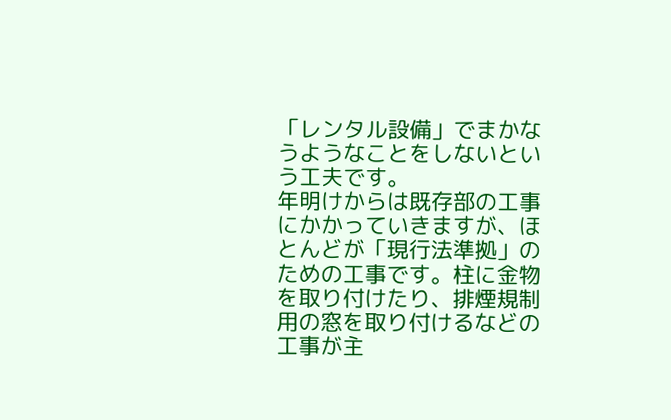「レンタル設備」でまかなうようなことをしないという工夫です。
年明けからは既存部の工事にかかっていきますが、ほとんどが「現行法準拠」のための工事です。柱に金物を取り付けたり、排煙規制用の窓を取り付けるなどの工事が主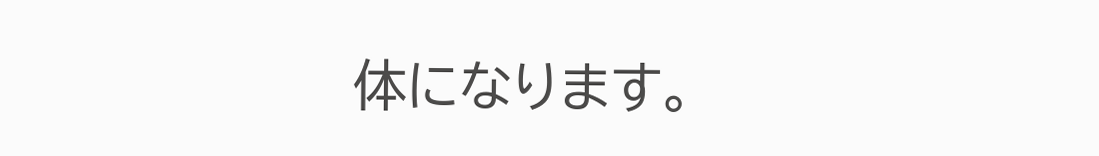体になります。